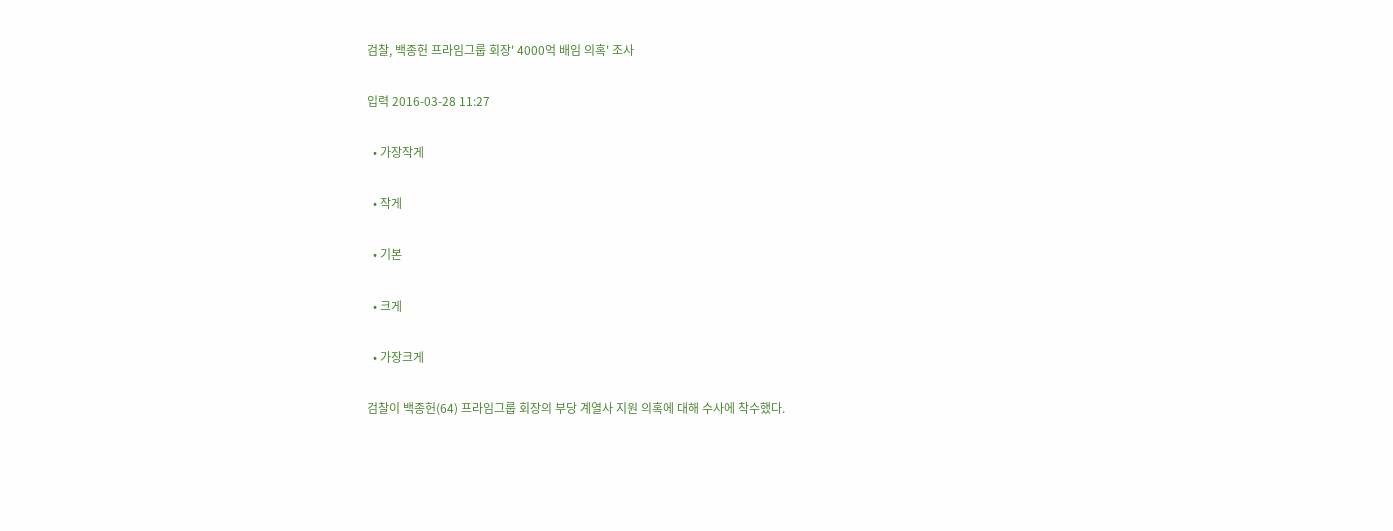검찰, 백종헌 프라임그룹 회장' 4000억 배임 의혹' 조사

입력 2016-03-28 11:27

  • 가장작게

  • 작게

  • 기본

  • 크게

  • 가장크게

검찰이 백종헌(64) 프라임그룹 회장의 부당 계열사 지원 의혹에 대해 수사에 착수했다.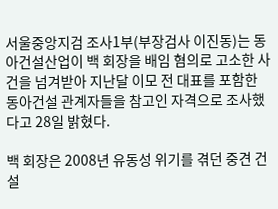서울중앙지검 조사1부(부장검사 이진동)는 동아건설산업이 백 회장을 배임 혐의로 고소한 사건을 넘겨받아 지난달 이모 전 대표를 포함한 동아건설 관계자들을 참고인 자격으로 조사했다고 28일 밝혔다.

백 회장은 2008년 유동성 위기를 겪던 중견 건설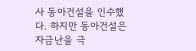사 동아건설을 인수했다. 하지만 동아건설은 자금난을 극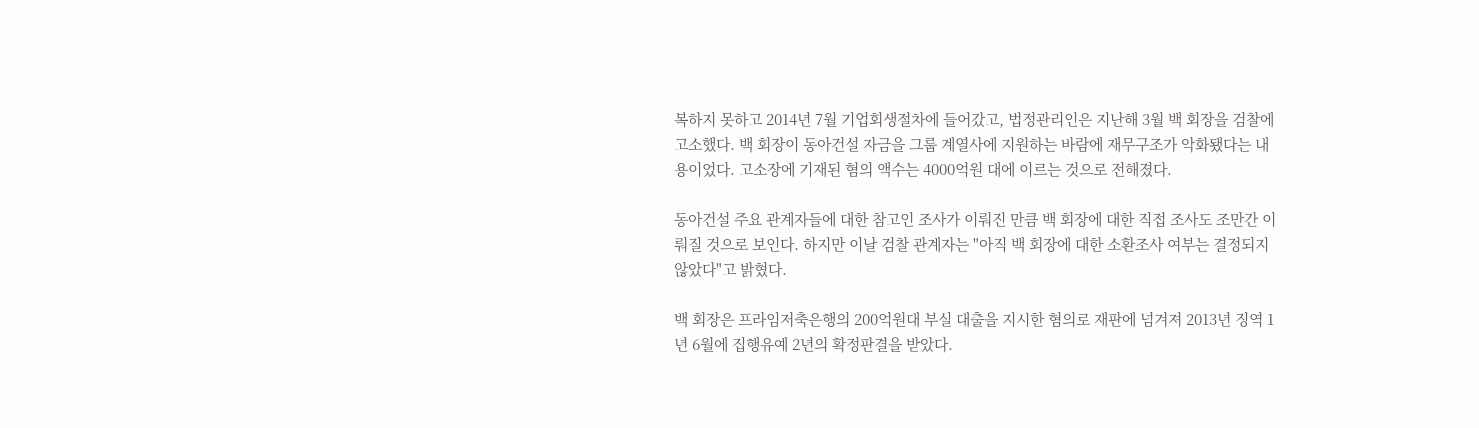복하지 못하고 2014년 7월 기업회생절차에 들어갔고, 법정관리인은 지난해 3월 백 회장을 검찰에 고소했다. 백 회장이 동아건설 자금을 그룹 계열사에 지원하는 바람에 재무구조가 악화됐다는 내용이었다. 고소장에 기재된 혐의 액수는 4000억원 대에 이르는 것으로 전해졌다.

동아건설 주요 관계자들에 대한 참고인 조사가 이뤄진 만큼 백 회장에 대한 직접 조사도 조만간 이뤄질 것으로 보인다. 하지만 이날 검찰 관계자는 "아직 백 회장에 대한 소환조사 여부는 결정되지 않았다"고 밝혔다.

백 회장은 프라임저축은행의 200억원대 부실 대출을 지시한 혐의로 재판에 넘겨져 2013년 징역 1년 6월에 집행유예 2년의 확정판결을 받았다.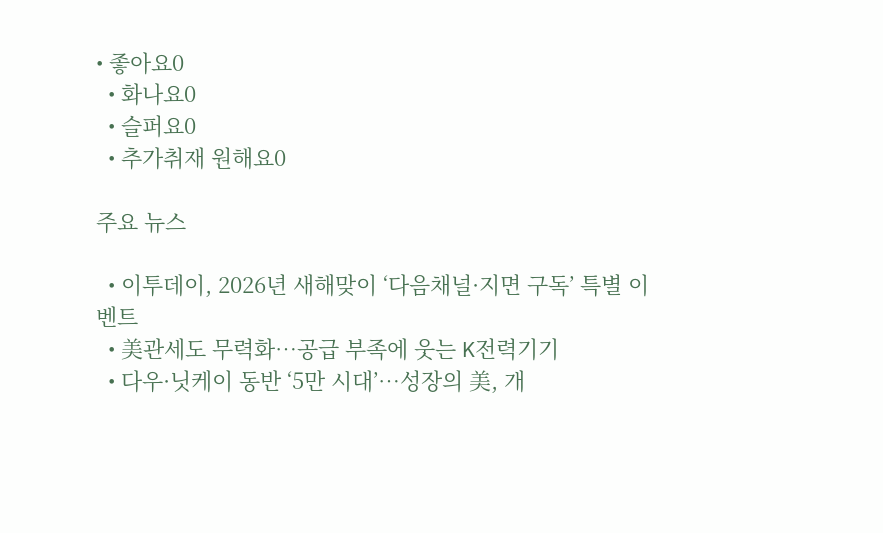• 좋아요0
  • 화나요0
  • 슬퍼요0
  • 추가취재 원해요0

주요 뉴스

  • 이투데이, 2026년 새해맞이 ‘다음채널·지면 구독’ 특별 이벤트
  • 美관세도 무력화…공급 부족에 웃는 K전력기기
  • 다우·닛케이 동반 ‘5만 시대’⋯성장의 美, 개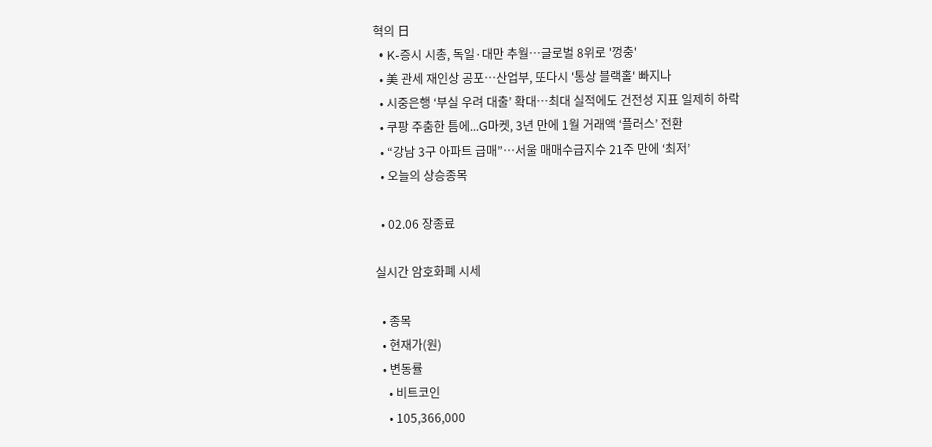혁의 日
  • K-증시 시총, 독일·대만 추월…글로벌 8위로 '껑충'
  • 美 관세 재인상 공포⋯산업부, 또다시 '통상 블랙홀' 빠지나
  • 시중은행 ‘부실 우려 대출’ 확대…최대 실적에도 건전성 지표 일제히 하락
  • 쿠팡 주춤한 틈에...G마켓, 3년 만에 1월 거래액 ‘플러스’ 전환
  • “강남 3구 아파트 급매”…서울 매매수급지수 21주 만에 ‘최저’
  • 오늘의 상승종목

  • 02.06 장종료

실시간 암호화폐 시세

  • 종목
  • 현재가(원)
  • 변동률
    • 비트코인
    • 105,366,000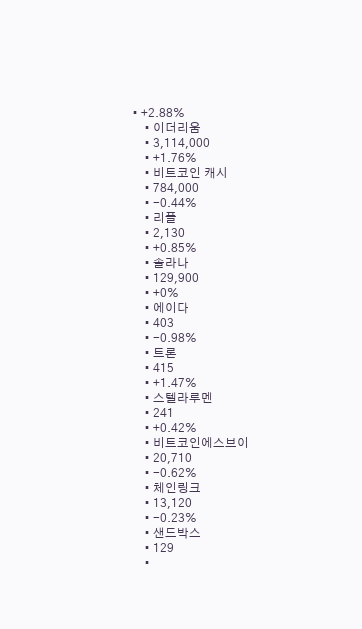• +2.88%
    • 이더리움
    • 3,114,000
    • +1.76%
    • 비트코인 캐시
    • 784,000
    • -0.44%
    • 리플
    • 2,130
    • +0.85%
    • 솔라나
    • 129,900
    • +0%
    • 에이다
    • 403
    • -0.98%
    • 트론
    • 415
    • +1.47%
    • 스텔라루멘
    • 241
    • +0.42%
    • 비트코인에스브이
    • 20,710
    • -0.62%
    • 체인링크
    • 13,120
    • -0.23%
    • 샌드박스
    • 129
    •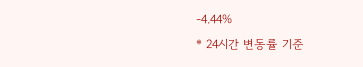-4.44%
* 24시간 변동률 기준